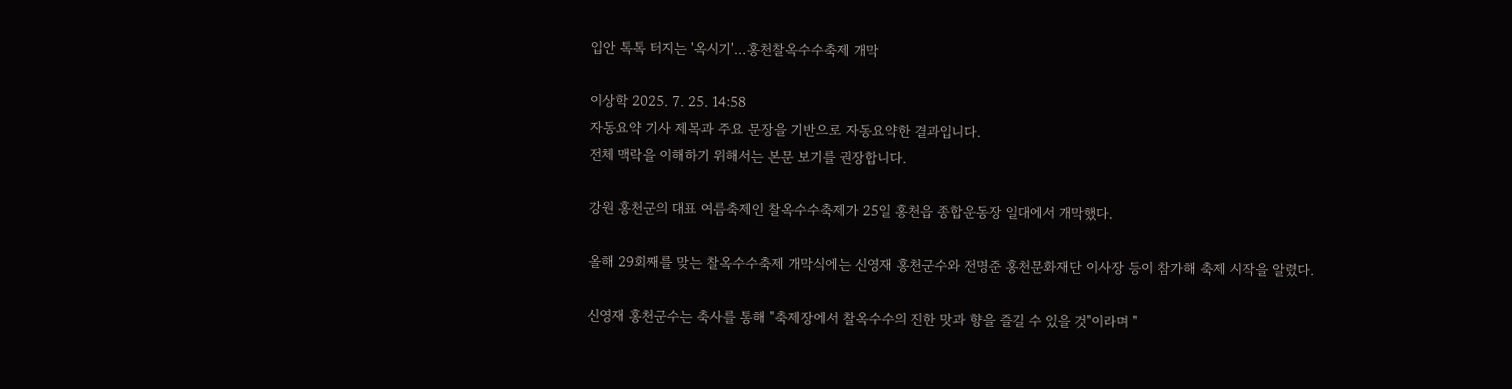입안 톡톡 터지는 '옥시기'…홍천찰옥수수축제 개막

이상학 2025. 7. 25. 14:58
자동요약 기사 제목과 주요 문장을 기반으로 자동요약한 결과입니다.
전체 맥락을 이해하기 위해서는 본문 보기를 권장합니다.

강원 홍천군의 대표 여름축제인 찰옥수수축제가 25일 홍천읍 종합운동장 일대에서 개막했다.

올해 29회째를 맞는 찰옥수수축제 개막식에는 신영재 홍천군수와 전명준 홍천문화재단 이사장 등이 참가해 축제 시작을 알렸다.

신영재 홍천군수는 축사를 통해 "축제장에서 찰옥수수의 진한 맛과 향을 즐길 수 있을 것"이라며 "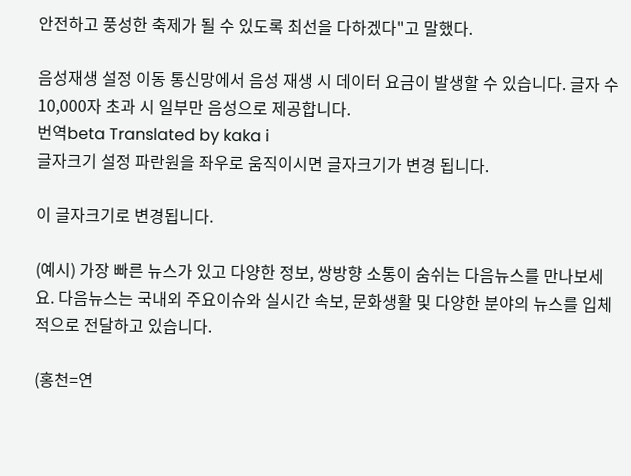안전하고 풍성한 축제가 될 수 있도록 최선을 다하겠다"고 말했다.

음성재생 설정 이동 통신망에서 음성 재생 시 데이터 요금이 발생할 수 있습니다. 글자 수 10,000자 초과 시 일부만 음성으로 제공합니다.
번역beta Translated by kaka i
글자크기 설정 파란원을 좌우로 움직이시면 글자크기가 변경 됩니다.

이 글자크기로 변경됩니다.

(예시) 가장 빠른 뉴스가 있고 다양한 정보, 쌍방향 소통이 숨쉬는 다음뉴스를 만나보세요. 다음뉴스는 국내외 주요이슈와 실시간 속보, 문화생활 및 다양한 분야의 뉴스를 입체적으로 전달하고 있습니다.

(홍천=연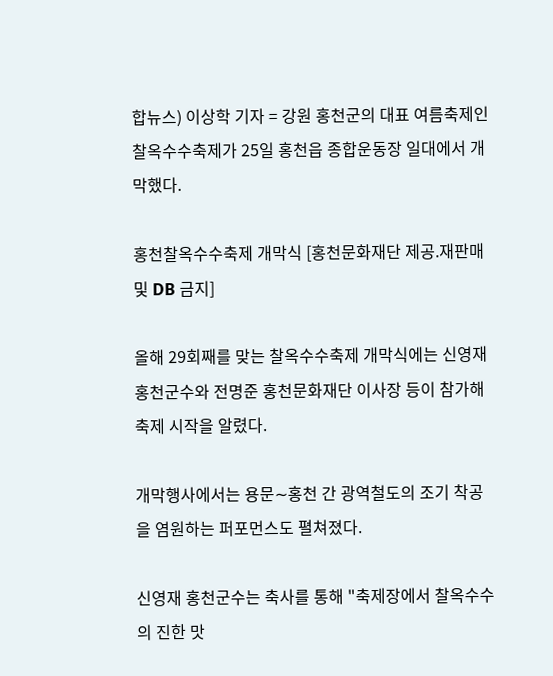합뉴스) 이상학 기자 = 강원 홍천군의 대표 여름축제인 찰옥수수축제가 25일 홍천읍 종합운동장 일대에서 개막했다.

홍천찰옥수수축제 개막식 [홍천문화재단 제공.재판매 및 DB 금지]

올해 29회째를 맞는 찰옥수수축제 개막식에는 신영재 홍천군수와 전명준 홍천문화재단 이사장 등이 참가해 축제 시작을 알렸다.

개막행사에서는 용문∼홍천 간 광역철도의 조기 착공을 염원하는 퍼포먼스도 펼쳐졌다.

신영재 홍천군수는 축사를 통해 "축제장에서 찰옥수수의 진한 맛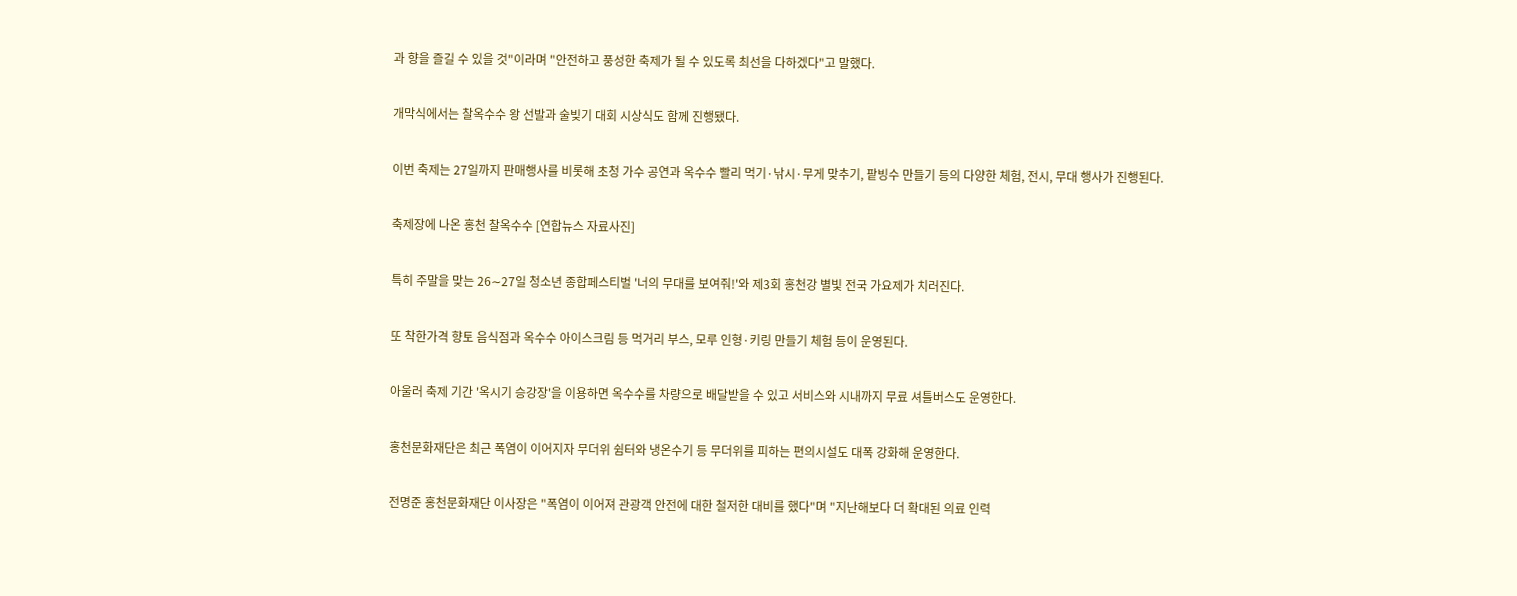과 향을 즐길 수 있을 것"이라며 "안전하고 풍성한 축제가 될 수 있도록 최선을 다하겠다"고 말했다.

개막식에서는 찰옥수수 왕 선발과 술빚기 대회 시상식도 함께 진행됐다.

이번 축제는 27일까지 판매행사를 비롯해 초청 가수 공연과 옥수수 빨리 먹기·낚시·무게 맞추기, 팥빙수 만들기 등의 다양한 체험, 전시, 무대 행사가 진행된다.

축제장에 나온 홍천 찰옥수수 [연합뉴스 자료사진]

특히 주말을 맞는 26∼27일 청소년 종합페스티벌 '너의 무대를 보여줘!'와 제3회 홍천강 별빛 전국 가요제가 치러진다.

또 착한가격 향토 음식점과 옥수수 아이스크림 등 먹거리 부스, 모루 인형·키링 만들기 체험 등이 운영된다.

아울러 축제 기간 '옥시기 승강장'을 이용하면 옥수수를 차량으로 배달받을 수 있고 서비스와 시내까지 무료 셔틀버스도 운영한다.

홍천문화재단은 최근 폭염이 이어지자 무더위 쉼터와 냉온수기 등 무더위를 피하는 편의시설도 대폭 강화해 운영한다.

전명준 홍천문화재단 이사장은 "폭염이 이어져 관광객 안전에 대한 철저한 대비를 했다"며 "지난해보다 더 확대된 의료 인력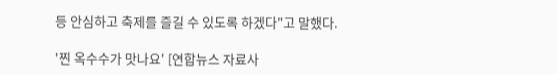등 안심하고 축제를 즐길 수 있도록 하겠다"고 말했다.

'찐 옥수수가 맛나요' [연합뉴스 자료사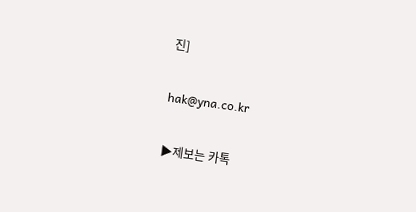진]

hak@yna.co.kr

▶제보는 카톡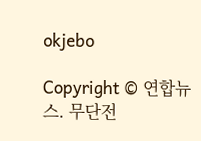okjebo

Copyright © 연합뉴스. 무단전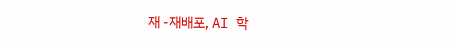재 -재배포, AI 학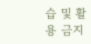습 및 활용 금지